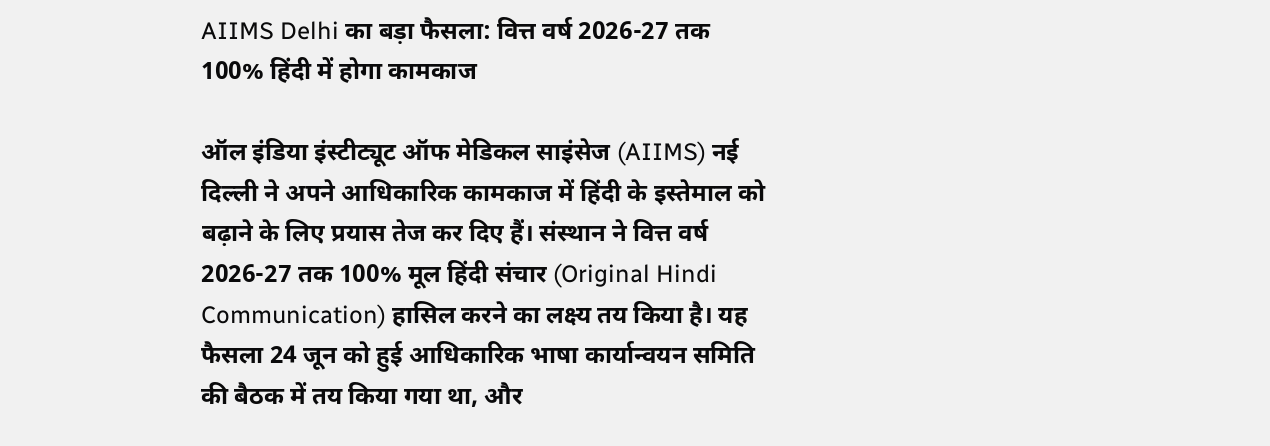AIIMS Delhi का बड़ा फैसला: वित्त वर्ष 2026-27 तक 100% हिंदी में होगा कामकाज

ऑल इंडिया इंस्टीट्यूट ऑफ मेडिकल साइंसेज (AIIMS) नई दिल्ली ने अपने आधिकारिक कामकाज में हिंदी के इस्तेमाल को बढ़ाने के लिए प्रयास तेज कर दिए हैं। संस्थान ने वित्त वर्ष 2026-27 तक 100% मूल हिंदी संचार (Original Hindi Communication) हासिल करने का लक्ष्य तय किया है। यह फैसला 24 जून को हुई आधिकारिक भाषा कार्यान्वयन समिति की बैठक में तय किया गया था, और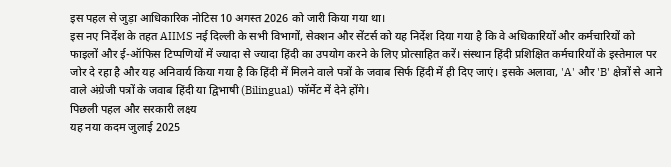इस पहल से जुड़ा आधिकारिक नोटिस 10 अगस्त 2026 को जारी किया गया था।
इस नए निर्देश के तहत AIIMS नई दिल्ली के सभी विभागों, सेक्शन और सेंटर्स को यह निर्देश दिया गया है कि वे अधिकारियों और कर्मचारियों को फाइलों और ई-ऑफिस टिप्पणियों में ज्यादा से ज्यादा हिंदी का उपयोग करने के लिए प्रोत्साहित करें। संस्थान हिंदी प्रशिक्षित कर्मचारियों के इस्तेमाल पर जोर दे रहा है और यह अनिवार्य किया गया है कि हिंदी में मिलने वाले पत्रों के जवाब सिर्फ हिंदी में ही दिए जाएं। इसके अलावा, 'A' और 'B' क्षेत्रों से आने वाले अंग्रेजी पत्रों के जवाब हिंदी या द्विभाषी (Bilingual) फॉर्मेट में देने होंगे।
पिछली पहल और सरकारी लक्ष्य
यह नया कदम जुलाई 2025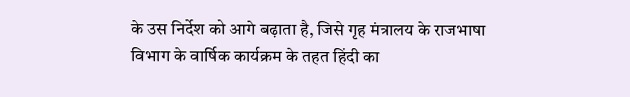के उस निर्देश को आगे बढ़ाता है, जिसे गृह मंत्रालय के राजभाषा विभाग के वार्षिक कार्यक्रम के तहत हिंदी का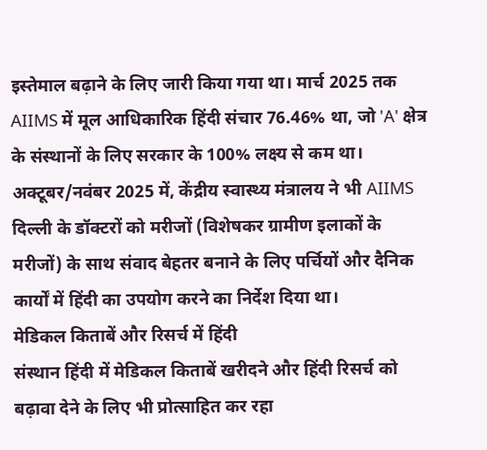इस्तेमाल बढ़ाने के लिए जारी किया गया था। मार्च 2025 तक AIIMS में मूल आधिकारिक हिंदी संचार 76.46% था, जो 'A' क्षेत्र के संस्थानों के लिए सरकार के 100% लक्ष्य से कम था। अक्टूबर/नवंबर 2025 में, केंद्रीय स्वास्थ्य मंत्रालय ने भी AIIMS दिल्ली के डॉक्टरों को मरीजों (विशेषकर ग्रामीण इलाकों के मरीजों) के साथ संवाद बेहतर बनाने के लिए पर्चियों और दैनिक कार्यों में हिंदी का उपयोग करने का निर्देश दिया था।
मेडिकल किताबें और रिसर्च में हिंदी
संस्थान हिंदी में मेडिकल किताबें खरीदने और हिंदी रिसर्च को बढ़ावा देने के लिए भी प्रोत्साहित कर रहा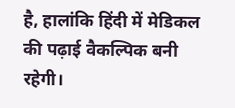है, हालांकि हिंदी में मेडिकल की पढ़ाई वैकल्पिक बनी रहेगी।